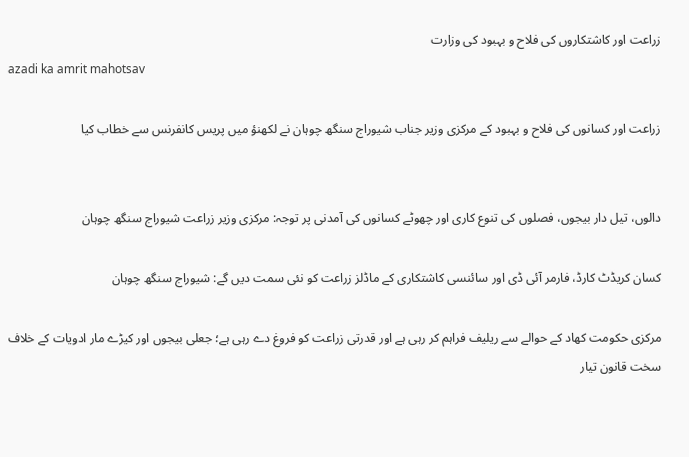زراعت اور کاشتکاروں کی فلاح و بہبود کی وزارت
azadi ka amrit mahotsav

زراعت اور کسانوں کی فلاح و بہبود کے مرکزی وزیر جناب شیوراج سنگھ چوہان نے لکھنؤ میں پریس کانفرنس سے خطاب کیا


دالوں، تیل دار بیجوں، فصلوں کی تنوع کاری اور چھوٹے کسانوں کی آمدنی پر توجہ: مرکزی وزیر زراعت شیوراج سنگھ چوہان

کسان کریڈٹ کارڈ، فارمر آئی ڈی اور سائنسی کاشتکاری کے ماڈلز زراعت کو نئی سمت دیں گے: شیوراج سنگھ چوہان

مرکزی حکومت کھاد کے حوالے سے ریلیف فراہم کر رہی ہے اور قدرتی زراعت کو فروغ دے رہی ہے؛ جعلی بیجوں اور کیڑے مار ادویات کے خلاف سخت قانون تیار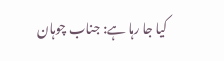کیا جا رہا ہے: جناب چوہان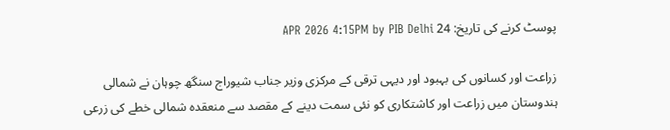پوسٹ کرنے کی تاریخ: 24 APR 2026 4:15PM by PIB Delhi

زراعت اور کسانوں کی بہبود اور دیہی ترقی کے مرکزی وزیر جناب شیوراج سنگھ چوہان نے شمالی ہندوستان میں زراعت اور کاشتکاری کو نئی سمت دینے کے مقصد سے منعقدہ شمالی خطے کی زرعی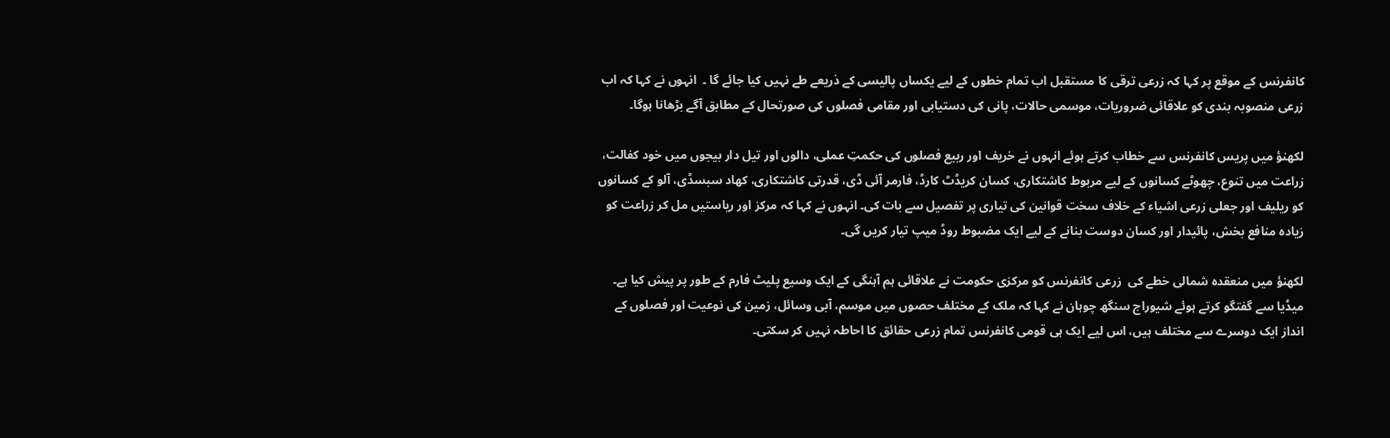کانفرنس کے موقع پر کہا کہ زرعی ترقی کا مستقبل اب تمام خطوں کے لیے یکساں پالیسی کے ذریعے طے نہیں کیا جائے گا ۔  انہوں نے کہا کہ اب زرعی منصوبہ بندی کو علاقائی ضروریات، موسمی حالات، پانی کی دستیابی اور مقامی فصلوں کی صورتحال کے مطابق آگے بڑھانا ہوگا۔

لکھنؤ میں پریس کانفرنس سے خطاب کرتے ہوئے انہوں نے خریف اور ربیع فصلوں کی حکمتِ عملی، دالوں اور تیل دار بیجوں میں خود کفالت، زراعت میں تنوع، چھوٹے کسانوں کے لیے مربوط کاشتکاری، کسان کریڈٹ کارڈ، فارمر آئی ڈی، قدرتی کاشتکاری، کھاد سبسڈی، آلو کے کسانوں کو ریلیف اور جعلی زرعی اشیاء کے خلاف سخت قوانین کی تیاری پر تفصیل سے بات کی۔ انہوں نے کہا کہ مرکز اور ریاستیں مل کر زراعت کو زیادہ منافع بخش، پائیدار اور کسان دوست بنانے کے لیے ایک مضبوط روڈ میپ تیار کریں گی۔

لکھنؤ میں منعقدہ شمالی خطے کی  زرعی کانفرنس کو مرکزی حکومت نے علاقائی ہم آہنگی کے ایک وسیع پلیٹ فارم کے طور پر پیش کیا ہے۔ میڈیا سے گفتگو کرتے ہوئے شیوراج سنگھ چوہان نے کہا کہ ملک کے مختلف حصوں میں موسم، آبی وسائل، زمین کی نوعیت اور فصلوں کے انداز ایک دوسرے سے مختلف ہیں، اس لیے ایک ہی قومی کانفرنس تمام زرعی حقائق کا احاطہ نہیں کر سکتی۔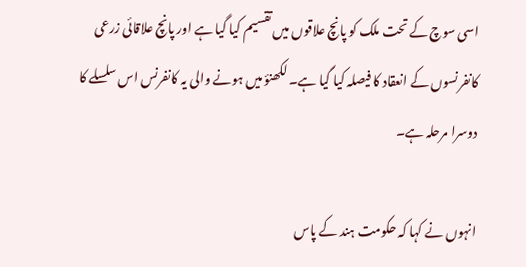اسی سوچ کے تحت ملک کو پانچ علاقوں میں تقسیم کیا گیا ہے اور پانچ علاقائی زرعی کانفرنسوں کے انعقاد کا فیصلہ کیا گیا ہے۔ لکھنؤ میں ہونے والی یہ کانفرنس اس سلسلے کا دوسرا مرحلہ ہے۔

انہوں نے کہا کہ حکومت ہند کے پاس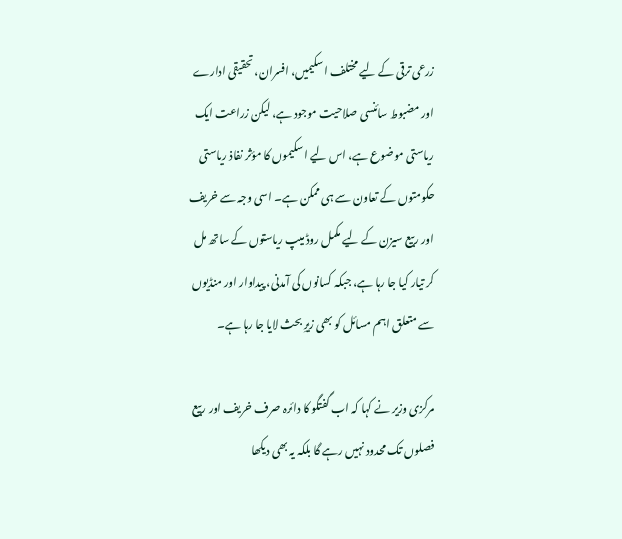زرعی ترقی کے لیے مختلف اسکیمیں، افسران، تحقیقی ادارے اور مضبوط سائنسی صلاحیت موجود ہے، لیکن زراعت ایک ریاستی موضوع ہے، اس لیے اسکیموں کا مؤثر نفاذ ریاستی حکومتوں کے تعاون سے ہی ممکن ہے۔ اسی وجہ سے خریف اور ربیع سیزن کے لیے مکمل روڈ میپ ریاستوں کے ساتھ مل کر تیار کیا جا رہا ہے، جبکہ کسانوں کی آمدنی، پیداوار اور منڈیوں سے متعلق اہم مسائل کو بھی زیرِ بحث لایا جا رہا ہے۔

مرکزی وزیر نے کہا کہ اب گفتگو کا دائرہ صرف خریف اور ربیع فصلوں تک محدود نہیں رہے گا بلکہ یہ بھی دیکھا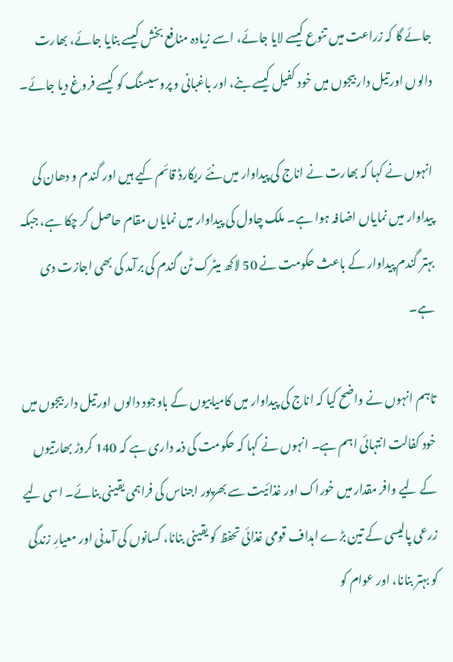جائے گا کہ زراعت میں تنوع کیسے لایا جائے، اسے زیادہ منافع بخش کیسے بنایا جائے، بھارت دالوں اور تیل دار بیجوں میں خود کفیل کیسے بنے، اور باغبانی و پروسیسنگ کو کیسے فروغ دیا جائے۔

انہوں نے کہا کہ بھارت نے اناج کی پیداوار میں نئے ریکارڈ قائم کیے ہیں اور گندم و دھان کی پیداوار میں نمایاں اضافہ ہوا ہے۔ ملک چاول کی پیداوار میں نمایاں مقام حاصل کر چکا ہے، جبکہ بہتر گندم پیداوار کے باعث حکومت نے 50 لاکھ میٹرک ٹن گندم کی برآمد کی بھی اجازت دی ہے۔

تاہم انہوں نے واضح کیا کہ اناج کی پیداوار میں کامیابیوں کے باوجود دالوں اور تیل دار بیجوں میں خود کفالت انتہائی اہم ہے۔ انہوں نے کہا کہ حکومت کی ذمہ داری ہے کہ 140 کروڑ بھارتیوں کے لیے وافر مقدار میں خوراک اور غذائیت سے بھرپور اجناس کی فراہمی یقینی بنائے۔ اسی لیے زرعی پالیسی کے تین بڑے اہداف قومی غذائی تحفظ کو یقینی بنانا، کسانوں کی آمدنی اور معیارِ زندگی کو بہتر بنانا، اور عوام کو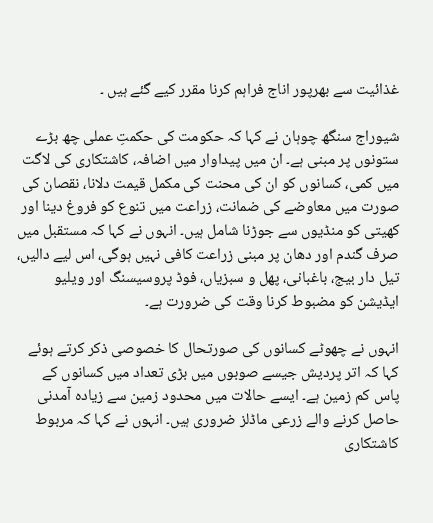غذائیت سے بھرپور اناج فراہم کرنا مقرر کیے گئے ہیں ۔

شیوراج سنگھ چوہان نے کہا کہ حکومت کی حکمتِ عملی چھ بڑے ستونوں پر مبنی ہے۔ ان میں پیداوار میں اضافہ، کاشتکاری کی لاگت میں کمی، کسانوں کو ان کی محنت کی مکمل قیمت دلانا، نقصان کی صورت میں معاوضے کی ضمانت، زراعت میں تنوع کو فروغ دینا اور کھیتی کو منڈیوں سے جوڑنا شامل ہیں۔ انہوں نے کہا کہ مستقبل میں صرف گندم اور دھان پر مبنی زراعت کافی نہیں ہوگی، اس لیے دالیں، تیل دار بیج، باغبانی، پھل و سبزیاں، فوڈ پروسیسنگ اور ویلیو ایڈیشن کو مضبوط کرنا وقت کی ضرورت ہے۔

انہوں نے چھوٹے کسانوں کی صورتحال کا خصوصی ذکر کرتے ہوئے کہا کہ اتر پردیش جیسے صوبوں میں بڑی تعداد میں کسانوں کے پاس کم زمین ہے۔ ایسے حالات میں محدود زمین سے زیادہ آمدنی حاصل کرنے والے زرعی ماڈلز ضروری ہیں۔ انہوں نے کہا کہ مربوط کاشتکاری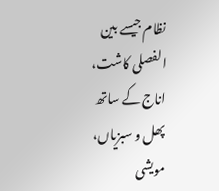نظام جیسے بین الفصلی کاشت، اناج کے ساتھ پھل و سبزیاں، مویشی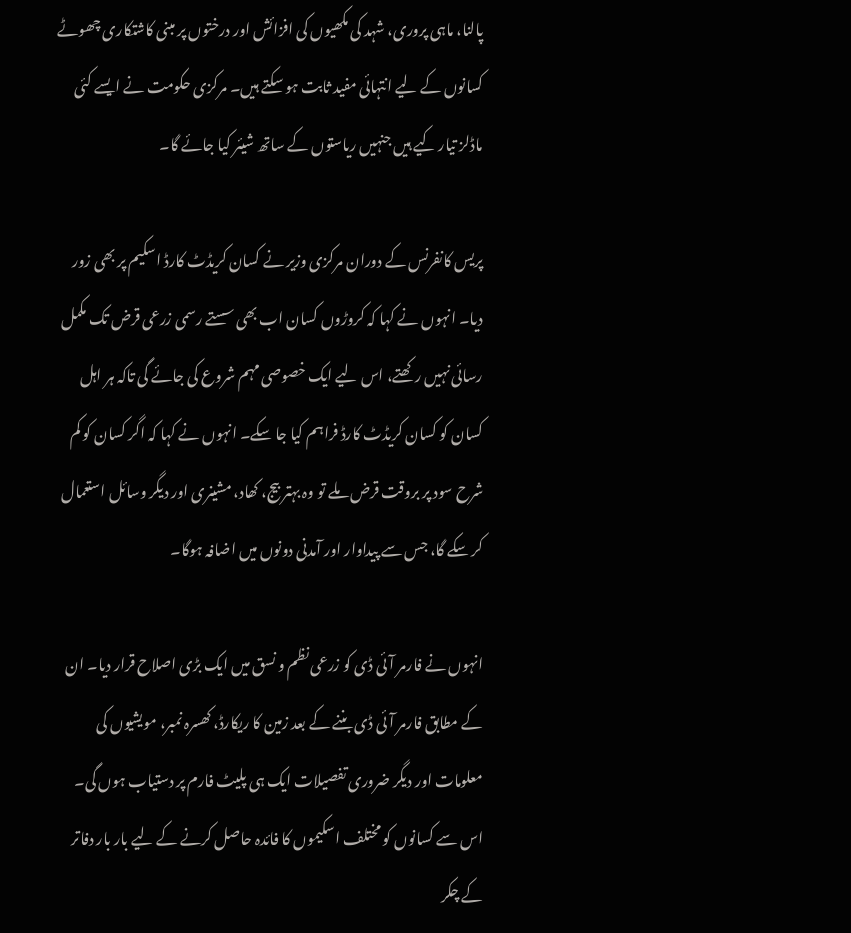پالنا، ماہی پروری، شہد کی مکھیوں کی افزائش اور درختوں پر مبنی کاشتکاری چھوٹے کسانوں کے لیے انتہائی مفید ثابت ہو سکتے ہیں۔ مرکزی حکومت نے ایسے کئی ماڈلز تیار کیے ہیں جنہیں ریاستوں کے ساتھ شیئر کیا جائے گا۔

پریس کانفرنس کے دوران مرکزی وزیر نے کسان کریڈٹ کارڈ اسکیم پر بھی زور دیا۔ انہوں نے کہا کہ کروڑوں کسان اب بھی سستے رسمی زرعی قرض تک مکمل رسائی نہیں رکھتے، اس لیے ایک خصوصی مہم شروع کی جائے گی تاکہ ہر اہل کسان کو کسان کریڈٹ کارڈ فراہم کیا جا سکے۔ انہوں نے کہا کہ اگر کسان کو کم شرح سود پر بروقت قرض ملے تو وہ بہتر بیج، کھاد، مشینری اور دیگر وسائل استعمال کر سکے گا، جس سے پیداوار اور آمدنی دونوں میں اضافہ ہوگا۔

انہوں نے فارمر آئی ڈی کو زرعی نظم و نسق میں ایک بڑی اصلاح قرار دیا۔ ان کے مطابق فارمر آئی ڈی بننے کے بعد زمین کا ریکارڈ، کھسرہ نمبر، مویشیوں کی معلومات اور دیگر ضروری تفصیلات ایک ہی پلیٹ فارم پر دستیاب ہوں گی۔ اس سے کسانوں کو مختلف اسکیموں کا فائدہ حاصل کرنے کے لیے بار بار دفاتر کے چکر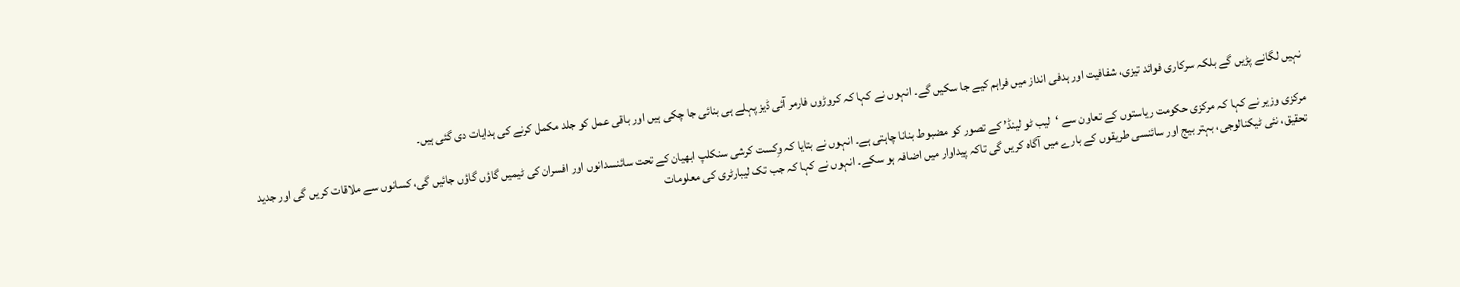نہیں لگانے پڑیں گے بلکہ سرکاری فوائد تیزی، شفافیت اور ہدفی انداز میں فراہم کیے جا سکیں گے۔ انہوں نے کہا کہ کروڑوں فارمر آئی ڈیز پہلے ہی بنائی جا چکی ہیں اور باقی عمل کو جلد مکمل کرنے کی ہدایات دی گئی ہیں۔

مرکزی وزیر نے کہا کہ مرکزی حکومت ریاستوں کے تعاون سے ‘لیب ٹو لینڈ’ کے تصور کو مضبوط بنانا چاہتی ہے۔ انہوں نے بتایا کہ وِکست کرشی سنکلپ ابھیان کے تحت سائنسدانوں اور افسران کی ٹیمیں گاؤں گاؤں جائیں گی، کسانوں سے ملاقات کریں گی اور جدید تحقیق، نئی ٹیکنالوجی، بہتر بیج اور سائنسی طریقوں کے بارے میں آگاہ کریں گی تاکہ پیداوار میں اضافہ ہو سکے۔ انہوں نے کہا کہ جب تک لیبارٹری کی معلومات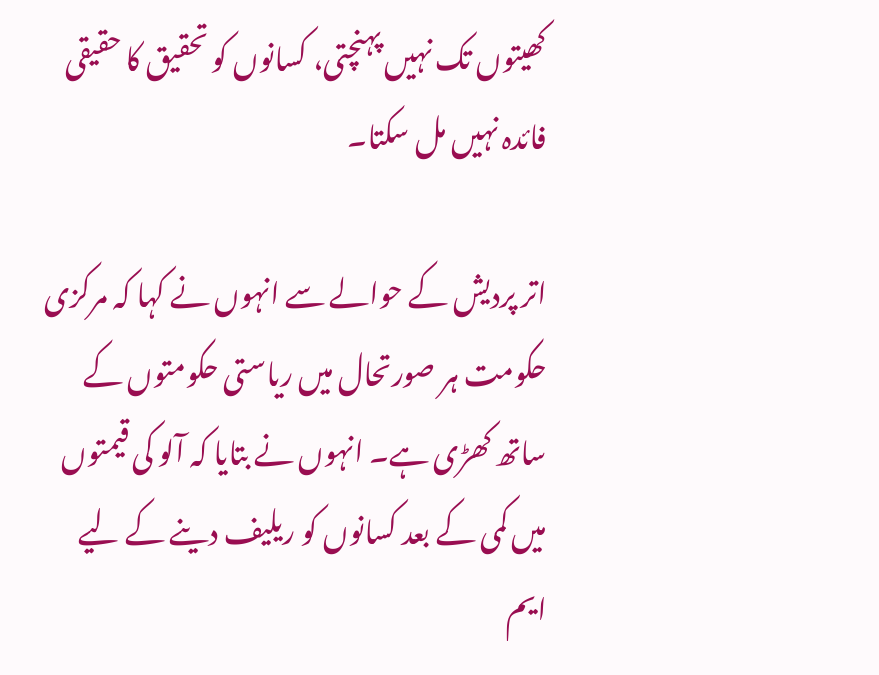کھیتوں تک نہیں پہنچتی، کسانوں کو تحقیق کا حقیقی فائدہ نہیں مل سکتا۔

اتر پردیش کے حوالے سے انہوں نے کہا کہ مرکزی حکومت ہر صورتحال میں ریاستی حکومتوں کے ساتھ کھڑی ہے۔ انہوں نے بتایا کہ آلو کی قیمتوں میں کمی کے بعد کسانوں کو ریلیف دینے کے لیے ایم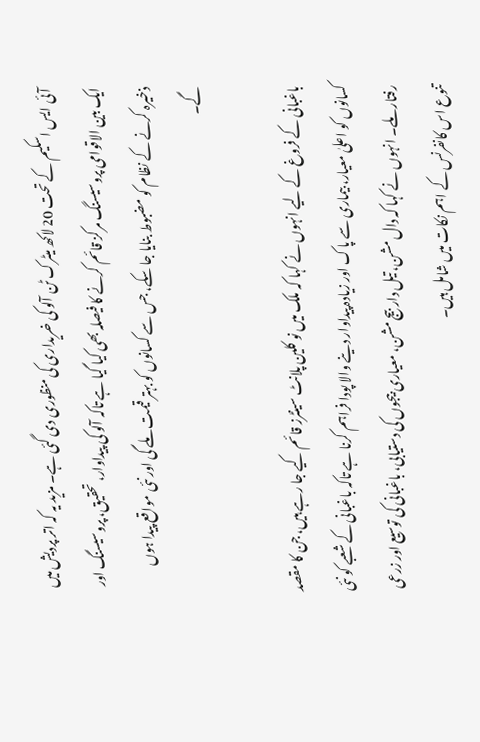آئی ایس اسکیم کے تحت 20 لاکھ میٹرک ٹن آلو کی خریداری کی منظوری دی گئی ہے۔ مزید یہ کہ اتر پردیش میں ایک بین الاقوامی پروسیسنگ مرکز قائم کرنے کا فیصلہ بھی کیا گیا ہے تاکہ آلو کی پیداوار، تحقیق، پروسیسنگ اور ذخیرہ کرنے کے نظام کو مضبوط بنایا جا سکے، جس سے کسانوں کو بہتر قیمت ملے گی اور نئی مواقع پیدا ہوں گے۔

باغبانی کے فروغ کے لیے انہوں نے کہا کہ ملک میں نو کلین پلانٹ سینٹرز قائم کیے جا رہے ہیں، جن کا مقصد کسانوں کو اعلیٰ معیار، بیماری سے پاک اور زیادہ پیداوار دینے والا پودا فراہم کرنا ہے تاکہ باغبانی کے شعبے کو نئی رفتار ملے۔ انہوں نے کہا کہ دال مشن، تیل دار بیج مشن، معیاری بیجوں کی دستیابی، باغبانی کی توسیع اور زرعی تنوع اس کانفرنس کے اہم نکات میں شامل ہیں۔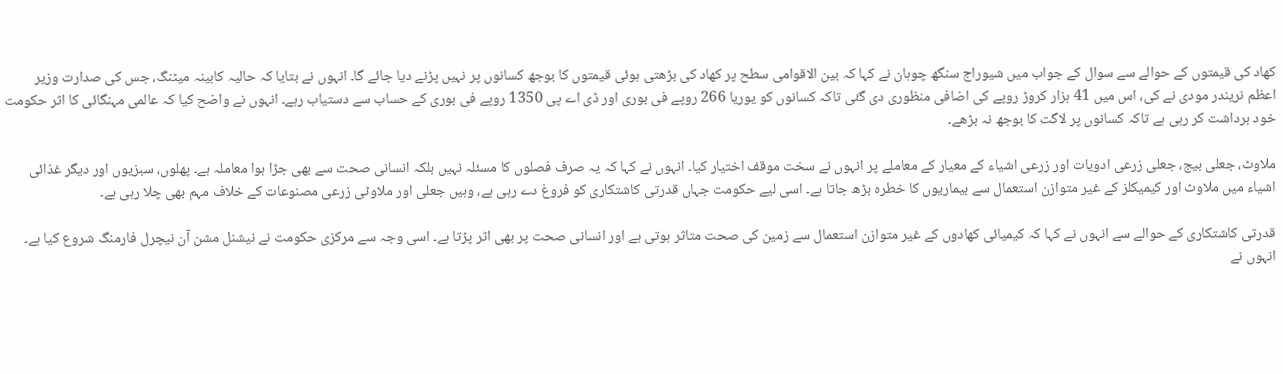کھاد کی قیمتوں کے حوالے سے سوال کے جواب میں شیوراج سنگھ چوہان نے کہا کہ بین الاقوامی سطح پر کھاد کی بڑھتی ہوئی قیمتوں کا بوجھ کسانوں پر نہیں پڑنے دیا جائے گا۔ انہوں نے بتایا کہ حالیہ کابینہ میٹنگ، جس کی صدارت وزیر اعظم نریندر مودی نے کی، اس میں 41 ہزار کروڑ روپے کی اضافی منظوری دی گئی تاکہ کسانوں کو یوریا 266 روپے فی بوری اور ڈی اے پی 1350 روپے فی بوری کے حساب سے دستیاب رہے۔ انہوں نے واضح کیا کہ عالمی مہنگائی کا اثر حکومت خود برداشت کر رہی ہے تاکہ کسانوں پر لاگت کا بوجھ نہ بڑھے۔

ملاوٹ، جعلی بیج، جعلی زرعی ادویات اور زرعی اشیاء کے معیار کے معاملے پر انہوں نے سخت موقف اختیار کیا۔ انہوں نے کہا کہ یہ صرف فصلوں کا مسئلہ نہیں بلکہ انسانی صحت سے بھی جڑا ہوا معاملہ ہے۔ پھلوں، سبزیوں اور دیگر غذائی اشیاء میں ملاوٹ اور کیمیکلز کے غیر متوازن استعمال سے بیماریوں کا خطرہ بڑھ جاتا ہے۔ اسی لیے حکومت جہاں قدرتی کاشتکاری کو فروغ دے رہی ہے، وہیں جعلی اور ملاوٹی زرعی مصنوعات کے خلاف مہم بھی چلا رہی ہے۔

قدرتی کاشتکاری کے حوالے سے انہوں نے کہا کہ کیمیائی کھادوں کے غیر متوازن استعمال سے زمین کی صحت متاثر ہوتی ہے اور انسانی صحت پر بھی اثر پڑتا ہے۔ اسی وجہ سے مرکزی حکومت نے نیشنل مشن آن نیچرل فارمنگ شروع کیا ہے۔ انہوں نے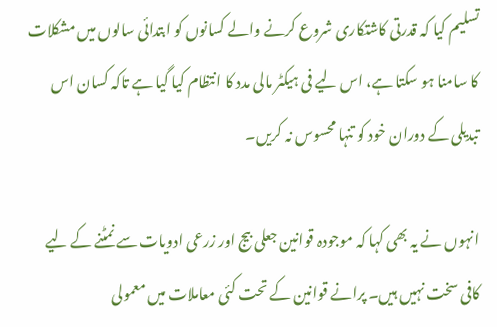تسلیم کیا کہ قدرتی کاشتکاری شروع کرنے والے کسانوں کو ابتدائی سالوں میں مشکلات کا سامنا ہو سکتا ہے، اس لیے فی ہیکٹر مالی مدد کا انتظام کیا گیا ہے تاکہ کسان اس تبدیلی کے دوران خود کو تنہا محسوس نہ کریں۔

انہوں نے یہ بھی کہا کہ موجودہ قوانین جعلی بیج اور زرعی ادویات سے نمٹنے کے لیے کافی سخت نہیں ہیں۔ پرانے قوانین کے تحت کئی معاملات میں معمولی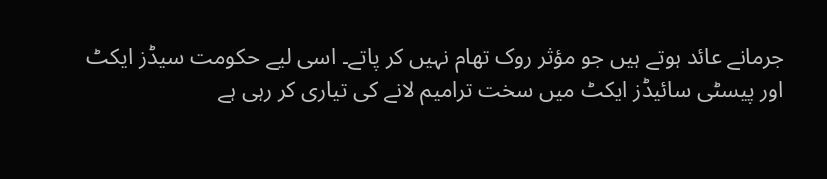جرمانے عائد ہوتے ہیں جو مؤثر روک تھام نہیں کر پاتے۔ اسی لیے حکومت سیڈز ایکٹ اور پیسٹی سائیڈز ایکٹ میں سخت ترامیم لانے کی تیاری کر رہی ہے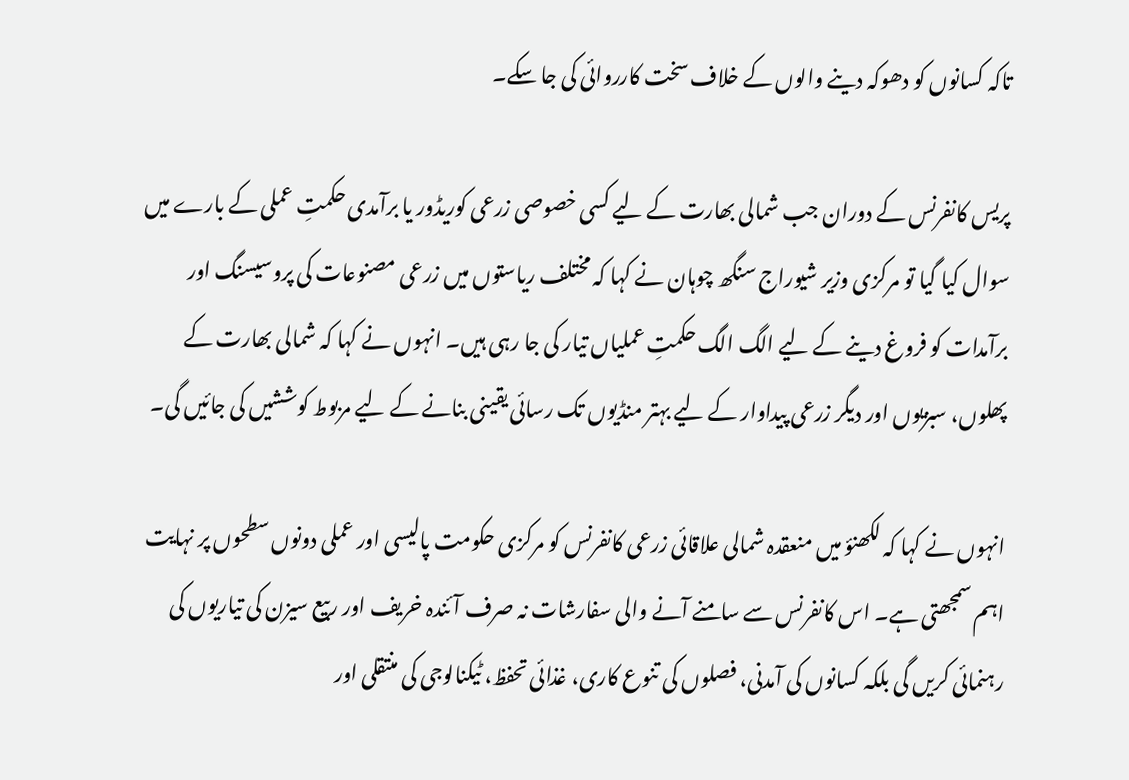تاکہ کسانوں کو دھوکہ دینے والوں کے خلاف سخت کارروائی کی جا سکے۔

پریس کانفرنس کے دوران جب شمالی بھارت کے لیے کسی خصوصی زرعی کوریڈور یا برآمدی حکمتِ عملی کے بارے میں سوال کیا گیا تو مرکزی وزیر شیوراج سنگھ چوہان نے کہا کہ مختلف ریاستوں میں زرعی مصنوعات کی پروسیسنگ اور برآمدات کو فروغ دینے کے لیے الگ الگ حکمتِ عملیاں تیار کی جا رہی ہیں۔ انہوں نے کہا کہ شمالی بھارت کے پھلوں، سبزیوں اور دیگر زرعی پیداوار کے لیے بہتر منڈیوں تک رسائی یقینی بنانے کے لیے مربوط کوششیں کی جائیں گی۔

انہوں نے کہا کہ لکھنؤ میں منعقدہ شمالی علاقائی زرعی کانفرنس کو مرکزی حکومت پالیسی اور عملی دونوں سطحوں پر نہایت اہم سمجھتی ہے۔ اس کانفرنس سے سامنے آنے والی سفارشات نہ صرف آئندہ خریف اور ربیع سیزن کی تیاریوں کی رہنمائی کریں گی بلکہ کسانوں کی آمدنی، فصلوں کی تنوع کاری، غذائی تحفظ، ٹیکنالوجی کی منتقلی اور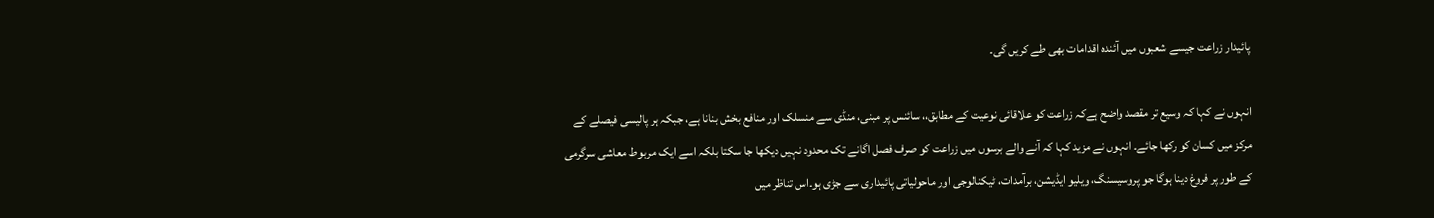پائیدار زراعت جیسے شعبوں میں آئندہ اقدامات بھی طے کریں گی۔

انہوں نے کہا کہ وسیع تر مقصد واضح ہےکہ زراعت کو علاقائی نوعیت کے مطابق،، سائنس پر مبنی، منڈی سے منسلک اور منافع بخش بنانا ہے، جبکہ ہر پالیسی فیصلے کے مرکز میں کسان کو رکھا جائے۔ انہوں نے مزید کہا کہ آنے والے برسوں میں زراعت کو صرف فصل اگانے تک محدود نہیں دیکھا جا سکتا بلکہ اسے ایک مربوط معاشی سرگرمی کے طور پر فروغ دینا ہوگا جو پروسیسنگ، ویلیو ایڈیشن، برآمدات، ٹیکنالوجی اور ماحولیاتی پائیداری سے جڑی ہو۔اس تناظر میں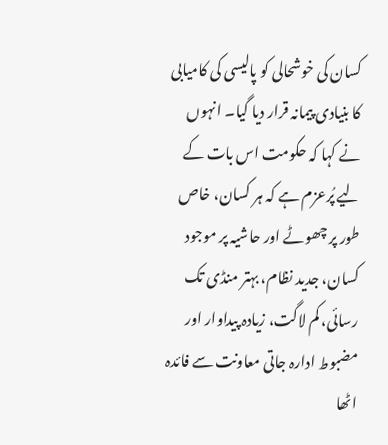کسان کی خوشحالی کو پالیسی کی کامیابی کا بنیادی پیمانہ قرار دیا گیا۔ انہوں نے کہا کہ حکومت اس بات کے لیے پُرعزم ہے کہ ہر کسان، خاص طور پر چھوٹے اور حاشیہ پر موجود کسان، جدید نظام، بہتر منڈی تک رسائی، کم لاگت، زیادہ پیداوار اور مضبوط ادارہ جاتی معاونت سے فائدہ اٹھا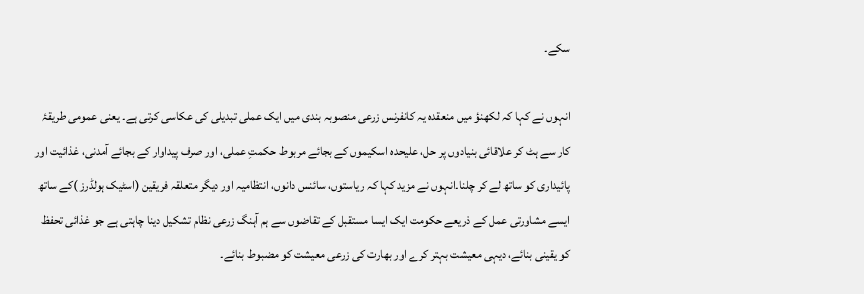سکے۔

انہوں نے کہا کہ لکھنؤ میں منعقدہ یہ کانفرنس زرعی منصوبہ بندی میں ایک عملی تبدیلی کی عکاسی کرتی ہے۔ یعنی عمومی طریقۂ کار سے ہٹ کر علاقائی بنیادوں پر حل، علیحدہ اسکیموں کے بجائے مربوط حکمتِ عملی، اور صرف پیداوار کے بجائے آمدنی، غذائیت اور پائیداری کو ساتھ لے کر چلنا۔انہوں نے مزید کہا کہ ریاستوں، سائنس دانوں، انتظامیہ اور دیگر متعلقہ فریقین (اسٹیک ہولڈرز )کے ساتھ ایسے مشاورتی عمل کے ذریعے حکومت ایک ایسا مستقبل کے تقاضوں سے ہم آہنگ زرعی نظام تشکیل دینا چاہتی ہے جو غذائی تحفظ کو یقینی بنائے، دیہی معیشت بہتر کرے اور بھارت کی زرعی معیشت کو مضبوط بنائے۔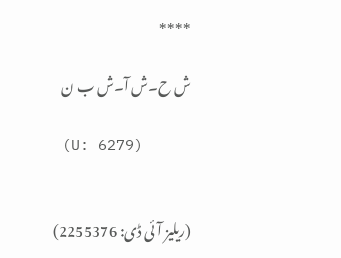****

ش ح۔ش آ۔ش ب ن

 (U: 6279)


(ریلیز آئی ڈی: 2255376)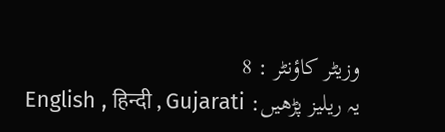وزیٹر کاؤنٹر : 8
یہ ریلیز پڑھیں: English , हिन्दी , Gujarati